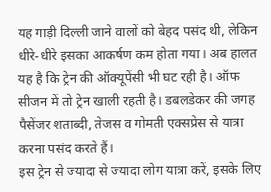यह गाड़ी दिल्ली जाने वालों को बेहद पसंद थी, लेकिन धीरे-धीरे इसका आकर्षण कम होता गया। अब हालत यह है कि ट्रेन की ऑक्यूपेंसी भी घट रही है। ऑफ सीजन में तो ट्रेन खाली रहती है। डबलडेकर की जगह पैसेंजर शताब्दी, तेजस व गोमती एक्सप्रेस से यात्रा करना पसंद करते हैं।
इस ट्रेन से ज्यादा से ज्यादा लोग यात्रा करें, इसके लिए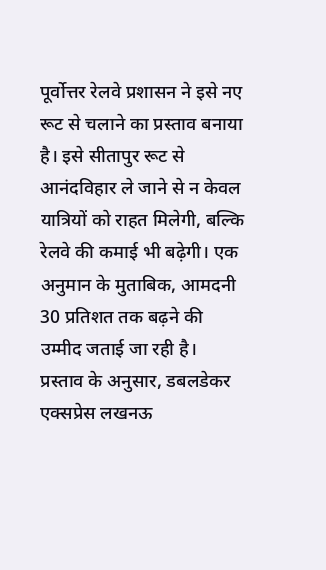पूर्वोत्तर रेलवे प्रशासन ने इसे नए रूट से चलाने का प्रस्ताव बनाया है। इसे सीतापुर रूट से आनंदविहार ले जाने से न केवल यात्रियों को राहत मिलेगी, बल्कि रेलवे की कमाई भी बढ़ेगी। एक अनुमान के मुताबिक, आमदनी 30 प्रतिशत तक बढ़ने की उम्मीद जताई जा रही है।
प्रस्ताव के अनुसार, डबलडेकर एक्सप्रेस लखनऊ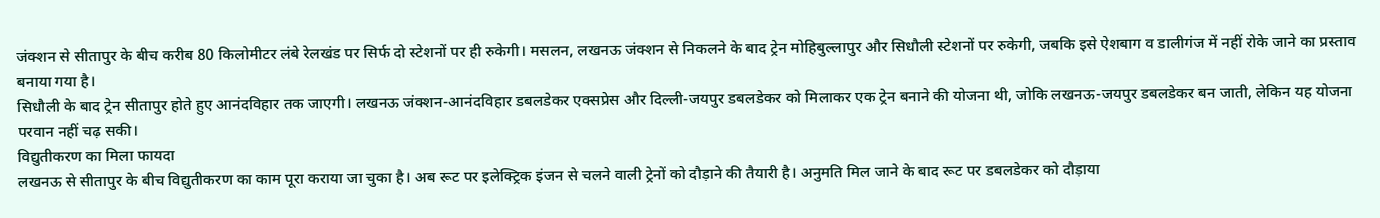जंक्शन से सीतापुर के बीच करीब 80 किलोमीटर लंबे रेलखंड पर सिर्फ दो स्टेशनों पर ही रुकेगी। मसलन, लखनऊ जंक्शन से निकलने के बाद ट्रेन मोहिबुल्लापुर और सिधौली स्टेशनों पर रुकेगी, जबकि इसे ऐशबाग व डालीगंज में नहीं रोके जाने का प्रस्ताव बनाया गया है।
सिधौली के बाद ट्रेन सीतापुर होते हुए आनंदविहार तक जाएगी। लखनऊ जंक्शन-आनंदविहार डबलडेकर एक्सप्रेस और दिल्ली-जयपुर डबलडेकर को मिलाकर एक ट्रेन बनाने की योजना थी, जोकि लखनऊ-जयपुर डबलडेकर बन जाती, लेकिन यह योजना परवान नहीं चढ़ सकी।
विद्युतीकरण का मिला फायदा
लखनऊ से सीतापुर के बीच विद्युतीकरण का काम पूरा कराया जा चुका है। अब रूट पर इलेक्ट्रिक इंजन से चलने वाली ट्रेनों को दौड़ाने की तैयारी है। अनुमति मिल जाने के बाद रूट पर डबलडेकर को दौड़ाया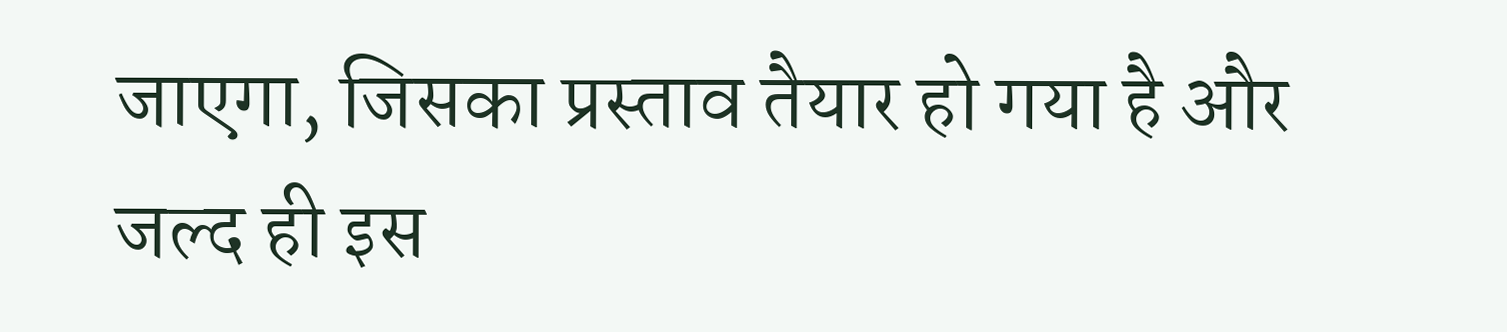जाएगा, जिसका प्रस्ताव तैयार हो गया है और जल्द ही इस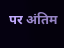पर अंतिम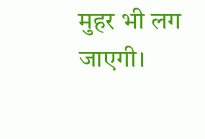मुहर भी लग जाएगी।